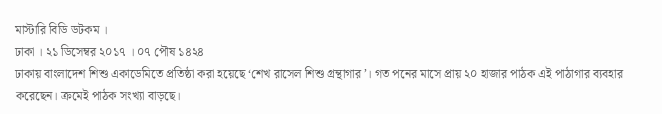মাস্টারি বিডি ডটকম ।
ঢাকা । ২১ ডিসেম্বর ২০১৭ । ০৭ পৌষ ১৪২৪
ঢাকায় বাংলাদেশ শিশু একাডেমিতে প্রতিষ্ঠা করা হয়েছে ‘শেখ রাসেল শিশু গ্রন্থাগার’। গত পনের মাসে প্রায় ২০ হাজার পাঠক এই পাঠাগার ব্যবহার করেছেন। ক্রমেই পাঠক সংখ্যা বাড়ছে।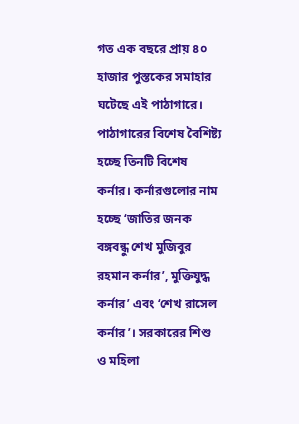গত এক বছরে প্রায় ৪০ হাজার পুস্তকের সমাহার ঘটেছে এই পাঠাগারে। পাঠাগারের বিশেষ বৈশিষ্ট্য হচ্ছে তিনটি বিশেষ কর্নার। কর্নারগুলোর নাম হচ্ছে ‘জাতির জনক বঙ্গবন্ধু শেখ মুজিবুর রহমান কর্নার’, মুক্তিযুদ্ধ কর্নার’ এবং ‘শেখ রাসেল কর্নার’। সরকারের শিশু ও মহিলা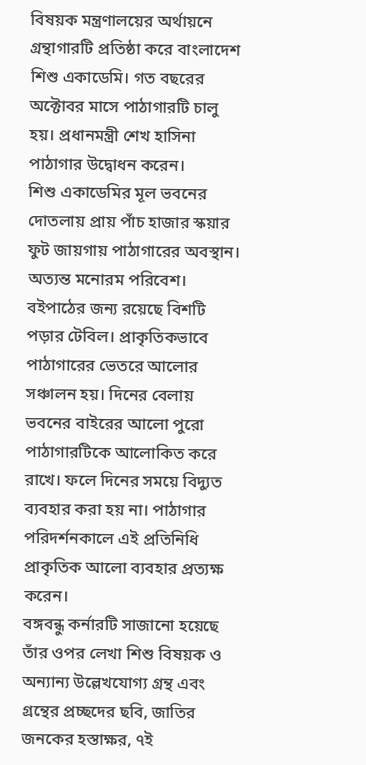বিষয়ক মন্ত্রণালয়ের অর্থায়নে গ্রন্থাগারটি প্রতিষ্ঠা করে বাংলাদেশ শিশু একাডেমি। গত বছরের অক্টোবর মাসে পাঠাগারটি চালু হয়। প্রধানমন্ত্রী শেখ হাসিনা পাঠাগার উদ্বোধন করেন।
শিশু একাডেমির মূল ভবনের দোতলায় প্রায় পাঁচ হাজার স্কয়ার ফুট জায়গায় পাঠাগারের অবস্থান। অত্যন্ত মনোরম পরিবেশ। বইপাঠের জন্য রয়েছে বিশটি পড়ার টেবিল। প্রাকৃতিকভাবে পাঠাগারের ভেতরে আলোর সঞ্চালন হয়। দিনের বেলায় ভবনের বাইরের আলো পুরো পাঠাগারটিকে আলোকিত করে রাখে। ফলে দিনের সময়ে বিদ্যুত ব্যবহার করা হয় না। পাঠাগার পরিদর্শনকালে এই প্রতিনিধি প্রাকৃতিক আলো ব্যবহার প্রত্যক্ষ করেন।
বঙ্গবন্ধু কর্নারটি সাজানো হয়েছে তাঁর ওপর লেখা শিশু বিষয়ক ও অন্যান্য উল্লেখযোগ্য গ্রন্থ এবং গ্রন্থের প্রচ্ছদের ছবি, জাতির জনকের হস্তাক্ষর, ৭ই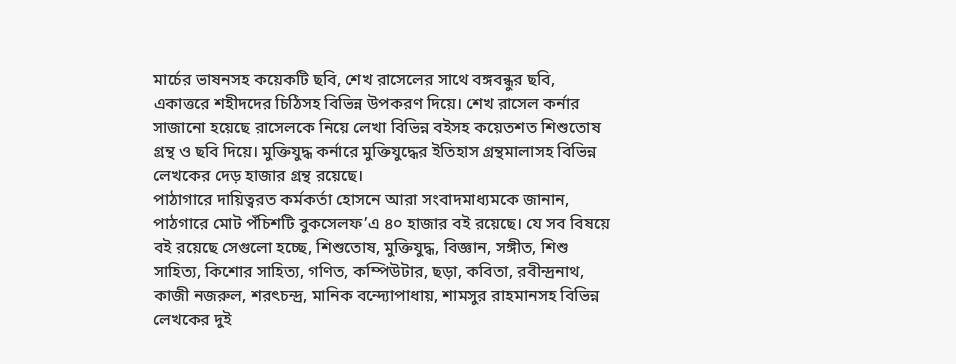মার্চের ভাষনসহ কয়েকটি ছবি, শেখ রাসেলের সাথে বঙ্গবন্ধুর ছবি, একাত্তরে শহীদদের চিঠিসহ বিভিন্ন উপকরণ দিয়ে। শেখ রাসেল কর্নার সাজানো হয়েছে রাসেলকে নিয়ে লেখা বিভিন্ন বইসহ কয়েতশত শিশুতোষ গ্রন্থ ও ছবি দিয়ে। মুক্তিযুদ্ধ কর্নারে মুক্তিযুদ্ধের ইতিহাস গ্রন্থমালাসহ বিভিন্ন লেখকের দেড় হাজার গ্রন্থ রয়েছে।
পাঠাগারে দায়িত্বরত কর্মকর্তা হোসনে আরা সংবাদমাধ্যমকে জানান, পাঠগারে মোট পঁচিশটি বুকসেলফ’এ ৪০ হাজার বই রয়েছে। যে সব বিষয়ে বই রয়েছে সেগুলো হচ্ছে, শিশুতোষ, মুক্তিযুদ্ধ, বিজ্ঞান, সঙ্গীত, শিশু সাহিত্য, কিশোর সাহিত্য, গণিত, কম্পিউটার, ছড়া, কবিতা, রবীন্দ্রনাথ, কাজী নজরুল, শরৎচন্দ্র, মানিক বন্দ্যোপাধায়, শামসুর রাহমানসহ বিভিন্ন লেখকের দুই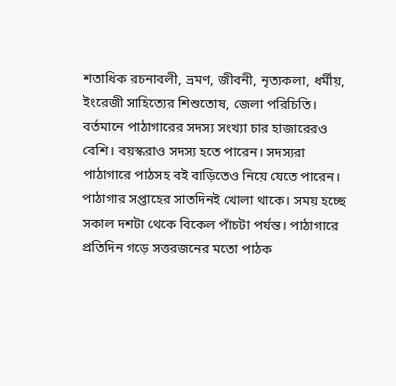শতাধিক রচনাবলী, ভ্রমণ, জীবনী, নৃত্যকলা, ধর্মীয়, ইংরেজী সাহিত্যের শিশুতোষ, জেলা পরিচিতি। বর্তমানে পাঠাগারের সদস্য সংখ্যা চার হাজারেরও বেশি। বয়স্করাও সদস্য হতে পারেন। সদস্যরা পাঠাগারে পাঠসহ বই বাড়িতেও নিয়ে যেতে পারেন।
পাঠাগার সপ্তাহের সাতদিনই খোলা থাকে। সময় হচ্ছে সকাল দশটা থেকে বিকেল পাঁচটা পর্যন্ত। পাঠাগারে প্রতিদিন গড়ে সত্তরজনের মতো পাঠক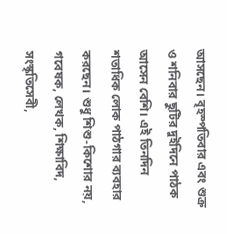আসছেন। বৃহস্পতিবার এবং শুক্র ও শনিবার ছুটির দুইদিনে পাঠক আসেন বেশি। এই তিনদিন শতাধিক লোক পাঠগার ব্যবহার করছেন। শুধু শিশু-কিশোর নয়, গবেষক, লেখক, শিক্ষাবিদ, সংস্কৃতিসেবী,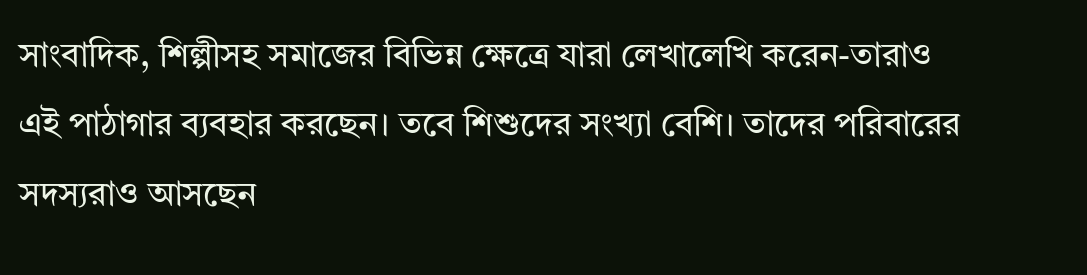সাংবাদিক, শিল্পীসহ সমাজের বিভিন্ন ক্ষেত্রে যারা লেখালেখি করেন-তারাও এই পাঠাগার ব্যবহার করছেন। তবে শিশুদের সংখ্যা বেশি। তাদের পরিবারের সদস্যরাও আসছেন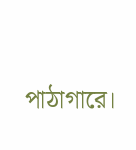পাঠাগারে।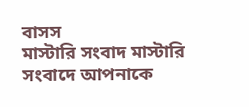বাসস
মাস্টারি সংবাদ মাস্টারি সংবাদে আপনাকে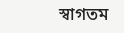স্বাগতম